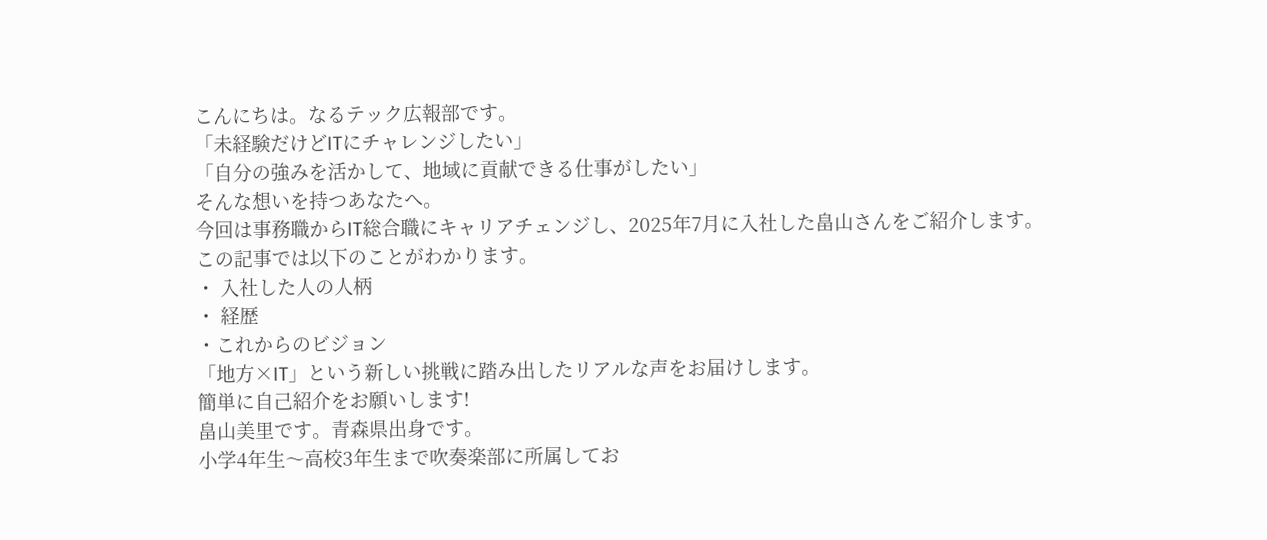こんにちは。なるテック広報部です。
「未経験だけどITにチャレンジしたい」
「自分の強みを活かして、地域に貢献できる仕事がしたい」
そんな想いを持つあなたへ。
今回は事務職からIT総合職にキャリアチェンジし、2025年7月に入社した畠山さんをご紹介します。
この記事では以下のことがわかります。
・ 入社した人の人柄
・ 経歴
・これからのビジョン
「地方×IT」という新しい挑戦に踏み出したリアルな声をお届けします。
簡単に自己紹介をお願いします!
畠山美里です。青森県出身です。
小学4年生〜高校3年生まで吹奏楽部に所属してお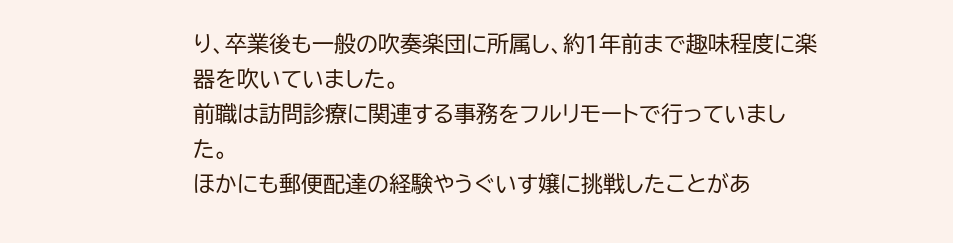り、卒業後も一般の吹奏楽団に所属し、約1年前まで趣味程度に楽器を吹いていました。
前職は訪問診療に関連する事務をフルリモートで行っていました。
ほかにも郵便配達の経験やうぐいす嬢に挑戦したことがあ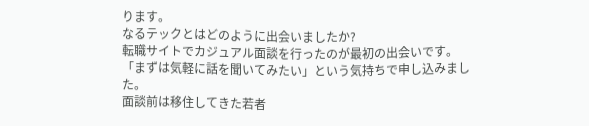ります。
なるテックとはどのように出会いましたか?
転職サイトでカジュアル面談を行ったのが最初の出会いです。「まずは気軽に話を聞いてみたい」という気持ちで申し込みました。
面談前は移住してきた若者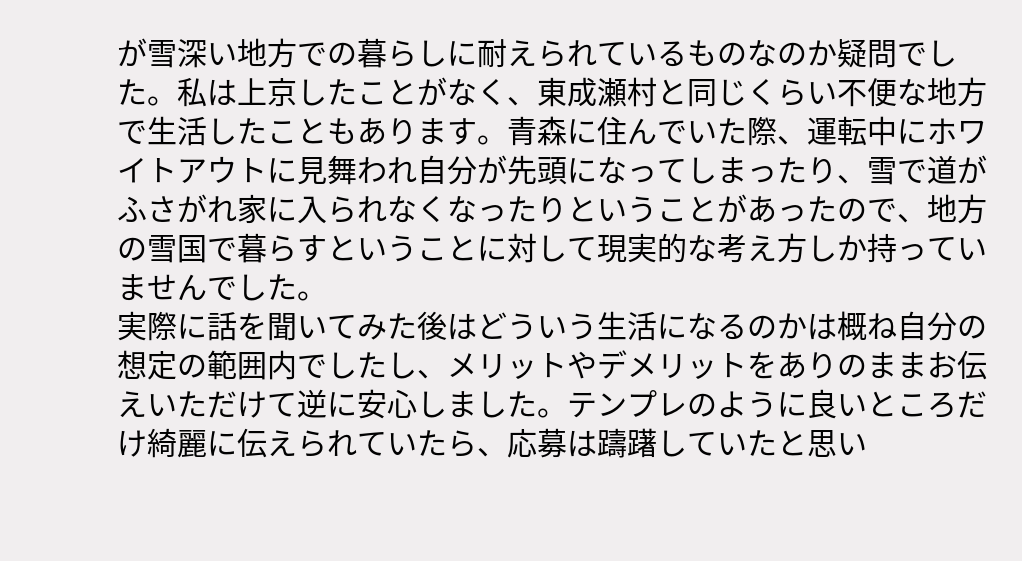が雪深い地方での暮らしに耐えられているものなのか疑問でした。私は上京したことがなく、東成瀬村と同じくらい不便な地方で生活したこともあります。青森に住んでいた際、運転中にホワイトアウトに見舞われ自分が先頭になってしまったり、雪で道がふさがれ家に入られなくなったりということがあったので、地方の雪国で暮らすということに対して現実的な考え方しか持っていませんでした。
実際に話を聞いてみた後はどういう生活になるのかは概ね自分の想定の範囲内でしたし、メリットやデメリットをありのままお伝えいただけて逆に安心しました。テンプレのように良いところだけ綺麗に伝えられていたら、応募は躊躇していたと思い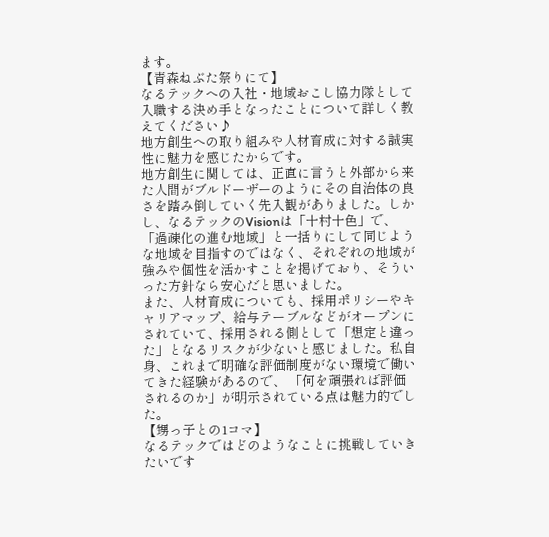ます。
【青森ねぶた祭りにて】
なるテックへの入社・地域おこし協力隊として入職する決め手となったことについて詳しく教えてください♪
地方創生への取り組みや人材育成に対する誠実性に魅力を感じたからです。
地方創生に関しては、正直に言うと外部から来た人間がブルドーザーのようにその自治体の良さを踏み倒していく先入観がありました。しかし、なるテックのVisionは「十村十色」で、「過疎化の進む地域」と一括りにして同じような地域を目指すのではなく、それぞれの地域が強みや個性を活かすことを掲げており、そういった方針なら安心だと思いました。
また、人材育成についても、採用ポリシーやキャリアマップ、給与テーブルなどがオープンにされていて、採用される側として「想定と違った」となるリスクが少ないと感じました。私自身、これまで明確な評価制度がない環境で働いてきた経験があるので、 「何を頑張れば評価されるのか」が明示されている点は魅力的でした。
【甥っ子との1コマ】
なるテックではどのようなことに挑戦していきたいです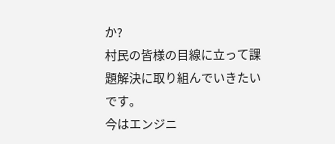か?
村民の皆様の目線に立って課題解決に取り組んでいきたいです。
今はエンジニ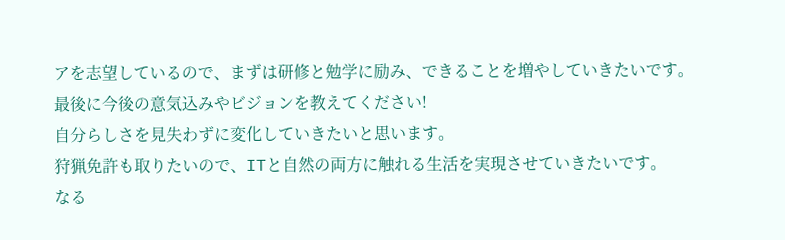アを志望しているので、まずは研修と勉学に励み、できることを増やしていきたいです。
最後に今後の意気込みやビジョンを教えてください!
自分らしさを見失わずに変化していきたいと思います。
狩猟免許も取りたいので、ITと自然の両方に触れる生活を実現させていきたいです。
なる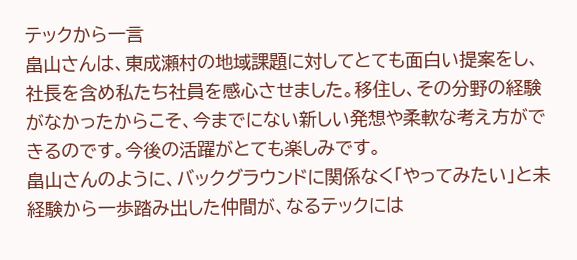テックから一言
畠山さんは、東成瀬村の地域課題に対してとても面白い提案をし、社長を含め私たち社員を感心させました。移住し、その分野の経験がなかったからこそ、今までにない新しい発想や柔軟な考え方ができるのです。今後の活躍がとても楽しみです。
畠山さんのように、バックグラウンドに関係なく「やってみたい」と未経験から一歩踏み出した仲間が、なるテックには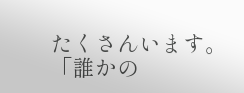たくさんいます。
「誰かの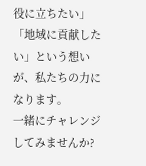役に立ちたい」「地域に貢献したい」という想いが、私たちの力になります。
一緒にチャレンジしてみませんか?